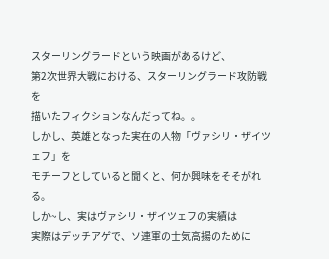スターリングラードという映画があるけど、
第2次世界大戦における、スターリングラード攻防戦を
描いたフィクションなんだってね。。
しかし、英雄となった実在の人物「ヴァシリ・ザイツェフ」を
モチーフとしていると聞くと、何か興味をそそがれる。
しか~し、実はヴァシリ・ザイツェフの実績は
実際はデッチアゲで、ソ連軍の士気高揚のために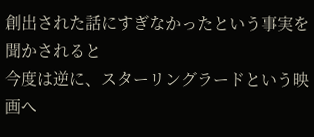創出された話にすぎなかったという事実を聞かされると
今度は逆に、スターリングラードという映画へ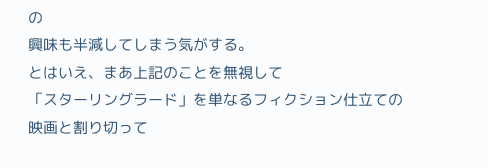の
興味も半減してしまう気がする。
とはいえ、まあ上記のことを無視して
「スターリングラード」を単なるフィクション仕立ての
映画と割り切って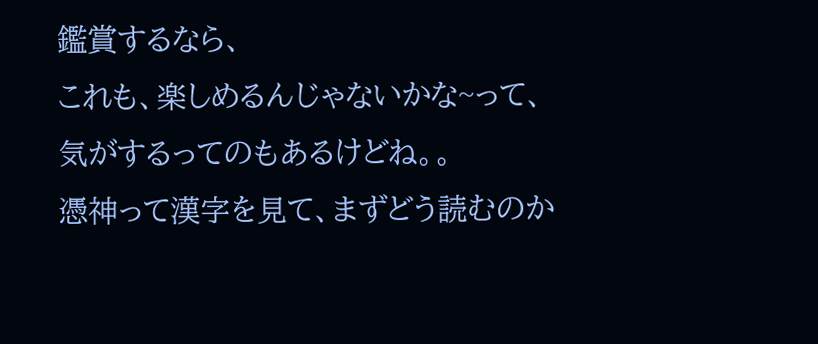鑑賞するなら、
これも、楽しめるんじゃないかな~って、
気がするってのもあるけどね。。
憑神って漢字を見て、まずどう読むのか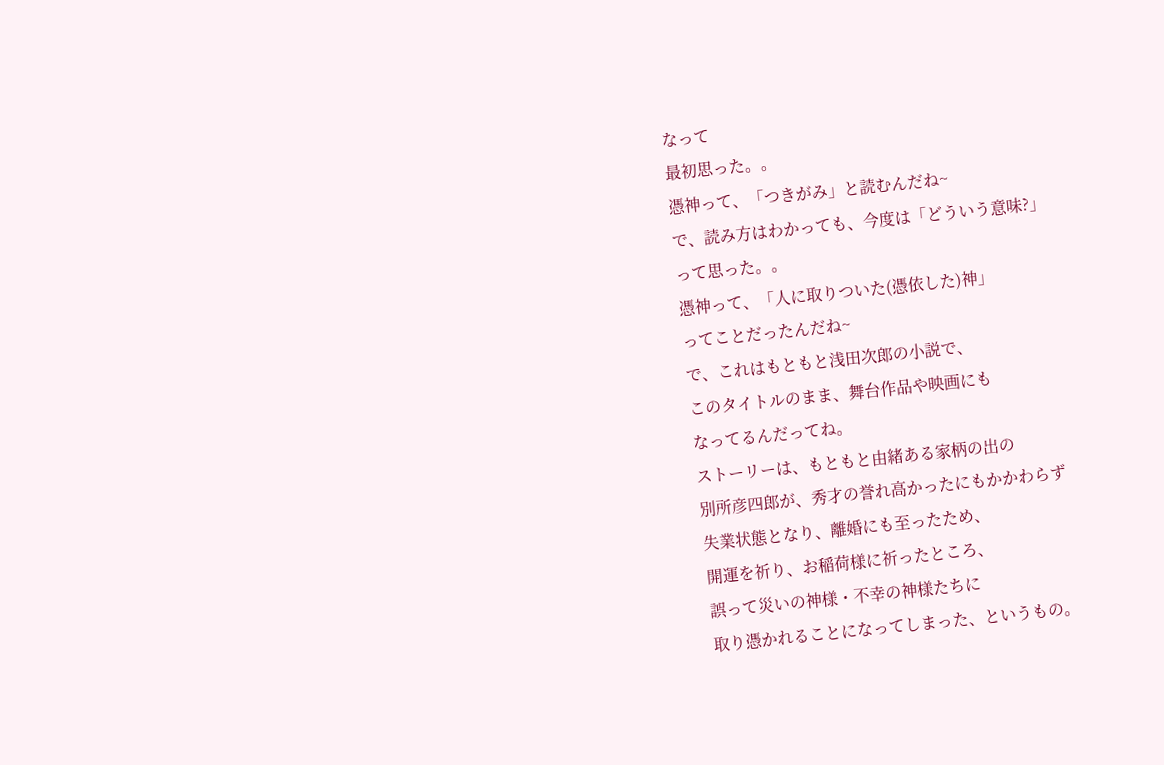なって
最初思った。。
憑神って、「つきがみ」と読むんだね~
で、読み方はわかっても、今度は「どういう意味?」
って思った。。
憑神って、「人に取りついた(憑依した)神」
ってことだったんだね~
で、これはもともと浅田次郎の小説で、
このタイトルのまま、舞台作品や映画にも
なってるんだってね。
ストーリーは、もともと由緒ある家柄の出の
別所彦四郎が、秀才の誉れ高かったにもかかわらず
失業状態となり、離婚にも至ったため、
開運を祈り、お稲荷様に祈ったところ、
誤って災いの神様・不幸の神様たちに
取り憑かれることになってしまった、というもの。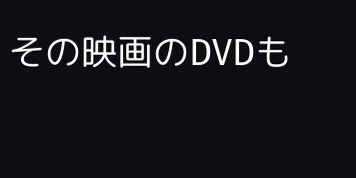その映画のDVDも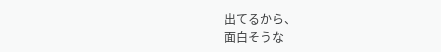出てるから、
面白そうな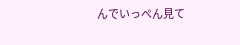んでいっぺん見て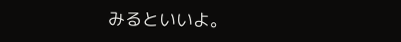みるといいよ。